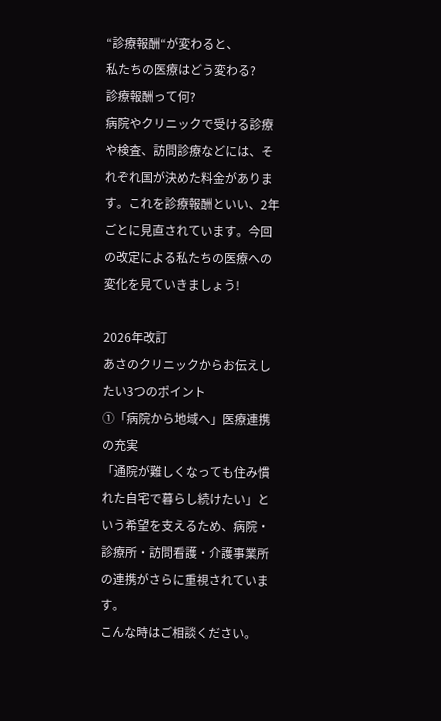“診療報酬“が変わると、
私たちの医療はどう変わる?
診療報酬って何?
病院やクリニックで受ける診療や検査、訪問診療などには、それぞれ国が決めた料金があります。これを診療報酬といい、2年ごとに見直されています。今回の改定による私たちの医療への変化を見ていきましょう!

2026年改訂
あさのクリニックからお伝えしたい3つのポイント
①「病院から地域へ」医療連携の充実
「通院が難しくなっても住み慣れた自宅で暮らし続けたい」という希望を支えるため、病院・診療所・訪問看護・介護事業所の連携がさらに重視されています。
こんな時はご相談ください。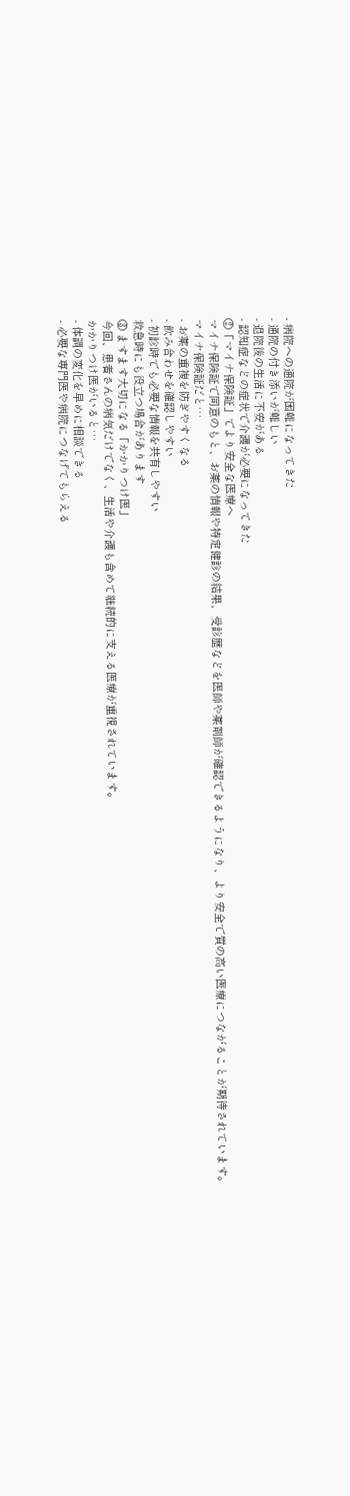- 病院への通院が困難になってきた
- 通院の付き添いが難しい
- 退院後の生活に不安がある
- 認知症などの症状で介護が必要になってきた
②「マイナ保険証」でより安全な医療へ
マイナ保険証で同意のもと、お薬の情報や特定健診の結果、受診歴などを医師や薬剤師が確認できるようになり、より安全で質の高い医療につながることが期待されています。
マイナ保険証だと…
- お薬の重複を防ぎやすくなる
- 飲み合わせを確認しやすい
- 初診時でも必要な情報を共有しやすい
救急時にも役立つ場合があります
③ ますます大切になる「かかりつけ医」
今回、患者さんの病気だけでなく、生活や介護も含めて継続的に支える医療が重視されています。
かかりつけ医がいると…
- 体調の変化を早めに相談できる
- 必要な専門医や病院につなげてもらえる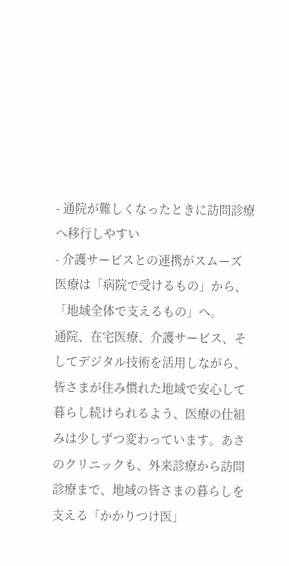- 通院が難しくなったときに訪問診療へ移行しやすい
- 介護サービスとの連携がスムーズ
医療は「病院で受けるもの」から、「地域全体で支えるもの」へ。
通院、在宅医療、介護サービス、そしてデジタル技術を活用しながら、皆さまが住み慣れた地域で安心して暮らし続けられるよう、医療の仕組みは少しずつ変わっています。あさのクリニックも、外来診療から訪問診療まで、地域の皆さまの暮らしを支える「かかりつけ医」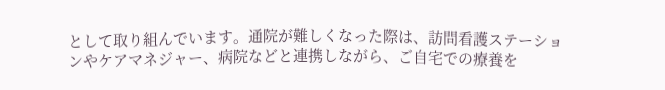として取り組んでいます。通院が難しくなった際は、訪問看護ステーションやケアマネジャー、病院などと連携しながら、ご自宅での療養を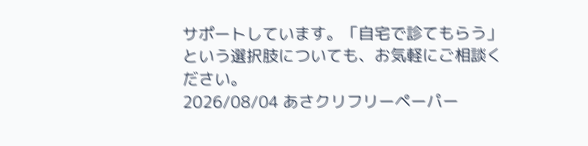サポートしています。「自宅で診てもらう」という選択肢についても、お気軽にご相談ください。
2026/08/04 あさクリフリーペーパー